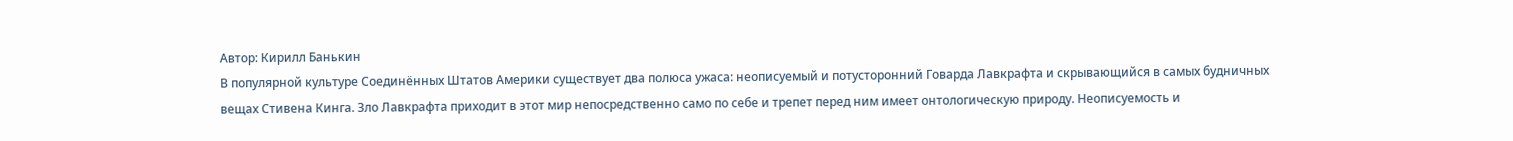Автор: Кирилл Банькин
В популярной культуре Соединённых Штатов Америки существует два полюса ужаса: неописуемый и потусторонний Говарда Лавкрафта и скрывающийся в самых будничных вещах Стивена Кинга. Зло Лавкрафта приходит в этот мир непосредственно само по себе и трепет перед ним имеет онтологическую природу. Неописуемость и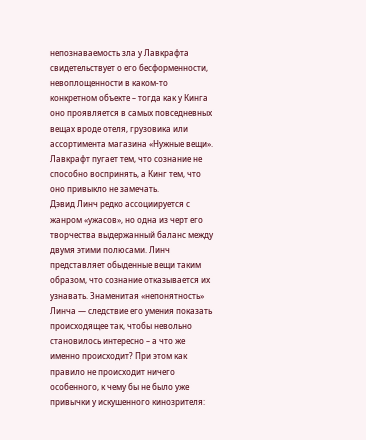непознаваемость зла у Лавкрафта свидетельствует о его бесформенности, невоплощенности в каком-то конкретном объекте – тогда как у Кинга оно проявляется в самых повседневных вещах вроде отеля, грузовика или ассортимента магазина «Нужные вещи». Лавкрафт пугает тем, что сознание не способно воспринять, а Кинг тем, что оно привыкло не замечать.
Дэвид Линч редко ассоциируется с жанром «ужасов», но одна из черт его творчества выдержанный баланс между двумя этими полюсами. Линч представляет обыденные вещи таким образом, что сознание отказывается их узнавать. Знаменитая «непонятность» Линча — следствие его умения показать происходящее так, чтобы невольно становилось интересно – а что же именно происходит? При этом как правило не происходит ничего особенного, к чему бы не было уже привычки у искушенного кинозрителя: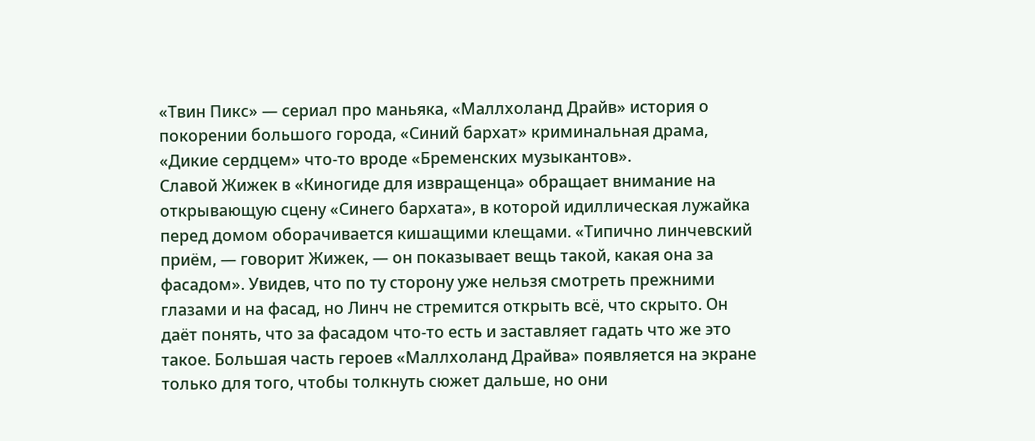«Твин Пикс» — сериал про маньяка, «Маллхоланд Драйв» история о покорении большого города, «Синий бархат» криминальная драма, «Дикие сердцем» что-то вроде «Бременских музыкантов».
Славой Жижек в «Киногиде для извращенца» обращает внимание на открывающую сцену «Синего бархата», в которой идиллическая лужайка перед домом оборачивается кишащими клещами. «Типично линчевский приём, — говорит Жижек, — он показывает вещь такой, какая она за фасадом». Увидев, что по ту сторону уже нельзя смотреть прежними глазами и на фасад, но Линч не стремится открыть всё, что скрыто. Он даёт понять, что за фасадом что-то есть и заставляет гадать что же это такое. Большая часть героев «Маллхоланд Драйва» появляется на экране только для того, чтобы толкнуть сюжет дальше, но они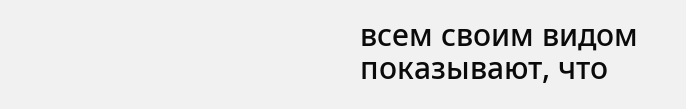всем своим видом показывают, что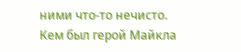ними что-то нечисто.
Кем был герой Майкла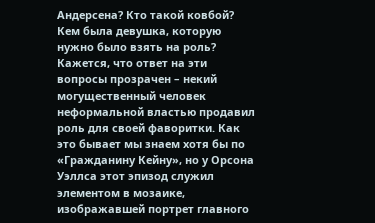Андерсена? Кто такой ковбой? Кем была девушка, которую нужно было взять на роль? Кажется, что ответ на эти вопросы прозрачен – некий могущественный человек неформальной властью продавил роль для своей фаворитки. Как это бывает мы знаем хотя бы по «Гражданину Кейну», но у Орсона Уэллса этот эпизод служил элементом в мозаике, изображавшей портрет главного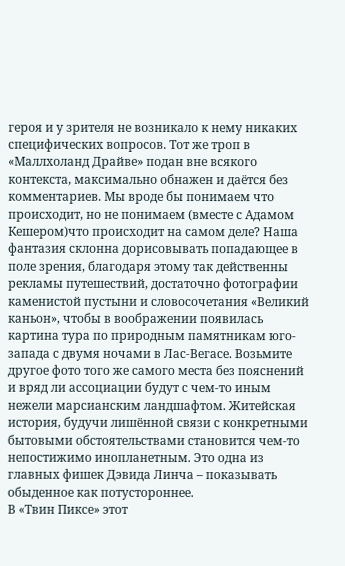героя и у зрителя не возникало к нему никаких специфических вопросов. Тот же троп в «Маллхоланд Драйве» подан вне всякого контекста, максимально обнажен и даётся без комментариев. Мы вроде бы понимаем что происходит, но не понимаем (вместе с Адамом Кешером)что происходит на самом деле? Наша фантазия склонна дорисовывать попадающее в поле зрения, благодаря этому так действенны рекламы путешествий, достаточно фотографии каменистой пустыни и словосочетания «Великий каньон», чтобы в воображении появилась картина тура по природным памятникам юго-запада с двумя ночами в Лас-Вегасе. Возьмите другое фото того же самого места без пояснений и вряд ли ассоциации будут с чем-то иным нежели марсианским ландшафтом. Житейская история, будучи лишённой связи с конкретными бытовыми обстоятельствами становится чем-то непостижимо инопланетным. Это одна из главных фишек Дэвида Линча – показывать обыденное как потустороннее.
В «Твин Пиксе» этот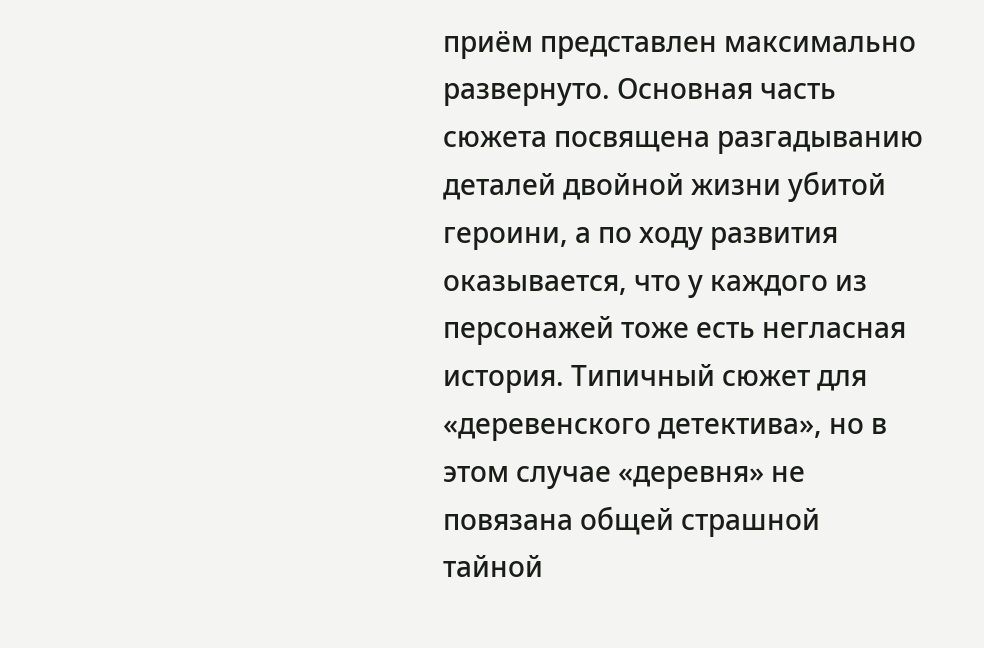приём представлен максимально развернуто. Основная часть сюжета посвящена разгадыванию деталей двойной жизни убитой героини, а по ходу развития оказывается, что у каждого из персонажей тоже есть негласная история. Типичный сюжет для «деревенского детектива», но в этом случае «деревня» не повязана общей страшной тайной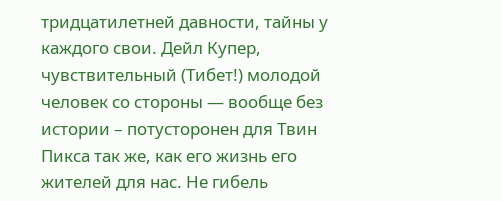тридцатилетней давности, тайны у каждого свои. Дейл Купер, чувствительный (Тибет!) молодой человек со стороны — вообще без истории – потусторонен для Твин Пикса так же, как его жизнь его жителей для нас. Не гибель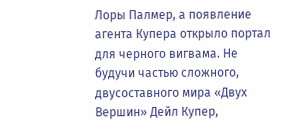Лоры Палмер, а появление агента Купера открыло портал для черного вигвама. Не будучи частью сложного, двусоставного мира «Двух Вершин» Дейл Купер,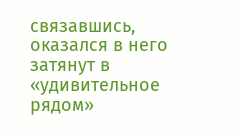связавшись, оказался в него затянут в «удивительное рядом»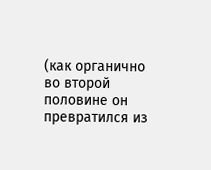(как органично во второй половине он превратился из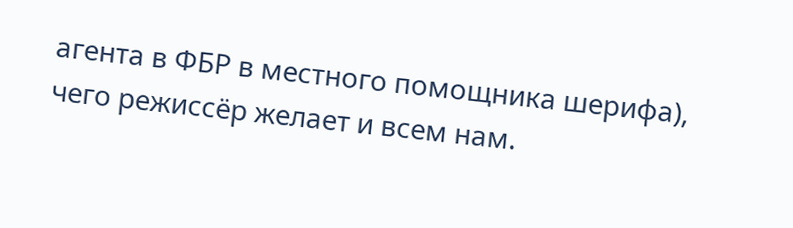агента в ФБР в местного помощника шерифа), чего режиссёр желает и всем нам.